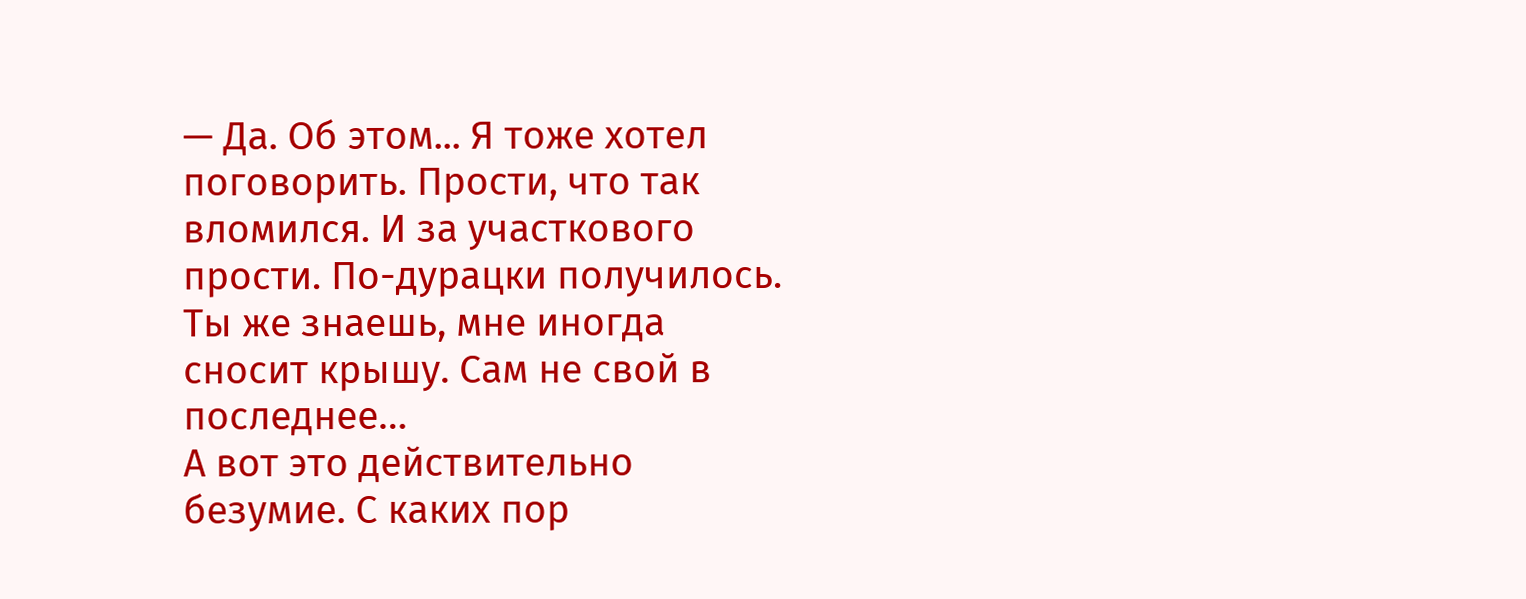— Да. Об этом... Я тоже хотел поговорить. Прости, что так вломился. И за участкового прости. По-дурацки получилось. Ты же знаешь, мне иногда сносит крышу. Сам не свой в последнее…
А вот это действительно безумие. С каких пор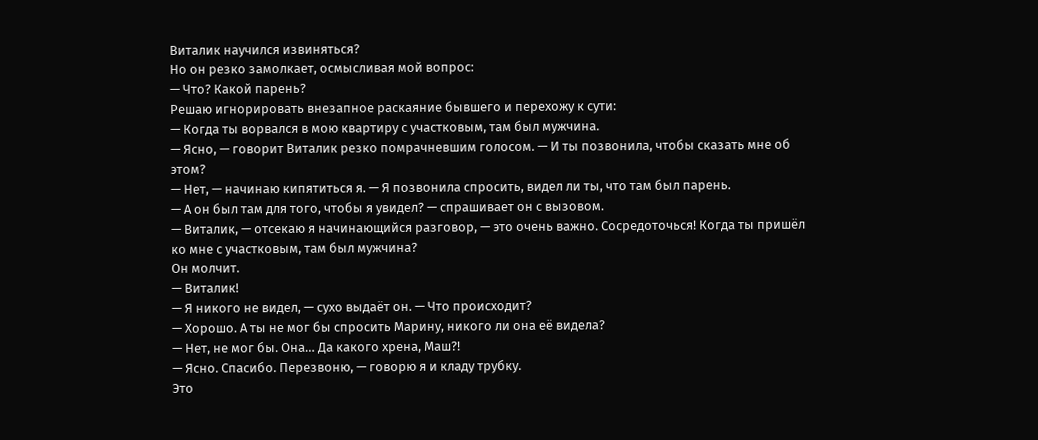Виталик научился извиняться?
Но он резко замолкает, осмысливая мой вопрос:
— Что? Какой парень?
Решаю игнорировать внезапное раскаяние бывшего и перехожу к сути:
— Когда ты ворвался в мою квартиру с участковым, там был мужчина.
— Ясно, — говорит Виталик резко помрачневшим голосом. — И ты позвонила, чтобы сказать мне об этом?
— Нет, — начинаю кипятиться я. — Я позвонила спросить, видел ли ты, что там был парень.
— А он был там для того, чтобы я увидел? — спрашивает он с вызовом.
— Виталик, — отсекаю я начинающийся разговор, — это очень важно. Сосредоточься! Когда ты пришёл ко мне с участковым, там был мужчина?
Он молчит.
— Виталик!
— Я никого не видел, — сухо выдаёт он. — Что происходит?
— Хорошо. А ты не мог бы спросить Марину, никого ли она её видела?
— Нет, не мог бы. Она… Да какого хрена, Маш?!
— Ясно. Спасибо. Перезвоню, — говорю я и кладу трубку.
Это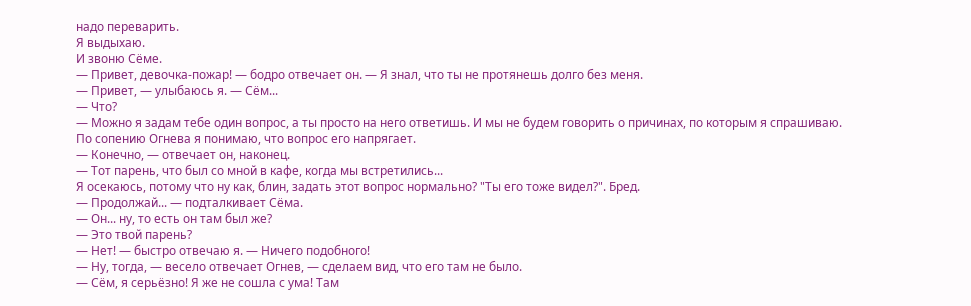надо переварить.
Я выдыхаю.
И звоню Сёме.
— Привет, девочка-пожар! — бодро отвечает он. — Я знал, что ты не протянешь долго без меня.
— Привет, — улыбаюсь я. — Сём...
— Что?
— Можно я задам тебе один вопрос, а ты просто на него ответишь. И мы не будем говорить о причинах, по которым я спрашиваю.
По сопению Огнева я понимаю, что вопрос его напрягает.
— Конечно, — отвечает он, наконец.
— Тот парень, что был со мной в кафе, когда мы встретились...
Я осекаюсь, потому что ну как, блин, задать этот вопрос нормально? "Ты его тоже видел?". Бред.
— Продолжай... — подталкивает Сёма.
— Он... ну, то есть он там был же?
— Это твой парень?
— Нет! — быстро отвечаю я. — Ничего подобного!
— Ну, тогда, — весело отвечает Огнев, — сделаем вид, что его там не было.
— Сём, я серьёзно! Я же не сошла с ума! Там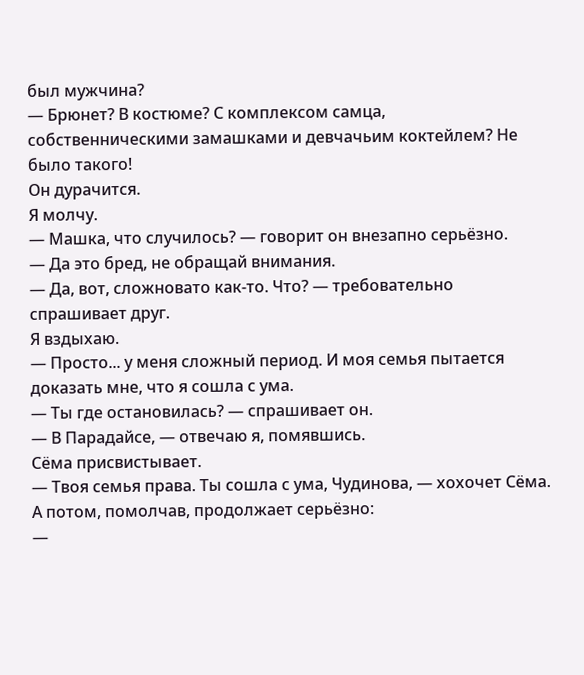был мужчина?
— Брюнет? В костюме? С комплексом самца, собственническими замашками и девчачьим коктейлем? Не было такого!
Он дурачится.
Я молчу.
— Машка, что случилось? — говорит он внезапно серьёзно.
— Да это бред, не обращай внимания.
— Да, вот, сложновато как-то. Что? — требовательно спрашивает друг.
Я вздыхаю.
— Просто... у меня сложный период. И моя семья пытается доказать мне, что я сошла с ума.
— Ты где остановилась? — спрашивает он.
— В Парадайсе, — отвечаю я, помявшись.
Сёма присвистывает.
— Твоя семья права. Ты сошла с ума, Чудинова, — хохочет Сёма.
А потом, помолчав, продолжает серьёзно:
—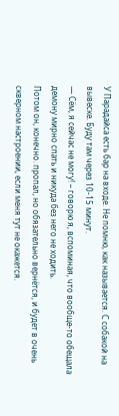У Парадайса есть бар на входе. Не помню, как называется. С собакой на вывеске. Буду там через 10-15 минут.
— Сём, я сейчас не могу! – говорю я, вспоминая, что вообще-то обещала демону мирно спать и никуда без него не ходить.
Потом он, конечно. пропал, но обязательно вернётся, и будет в очень скверном настроении, если меня тут не окажется.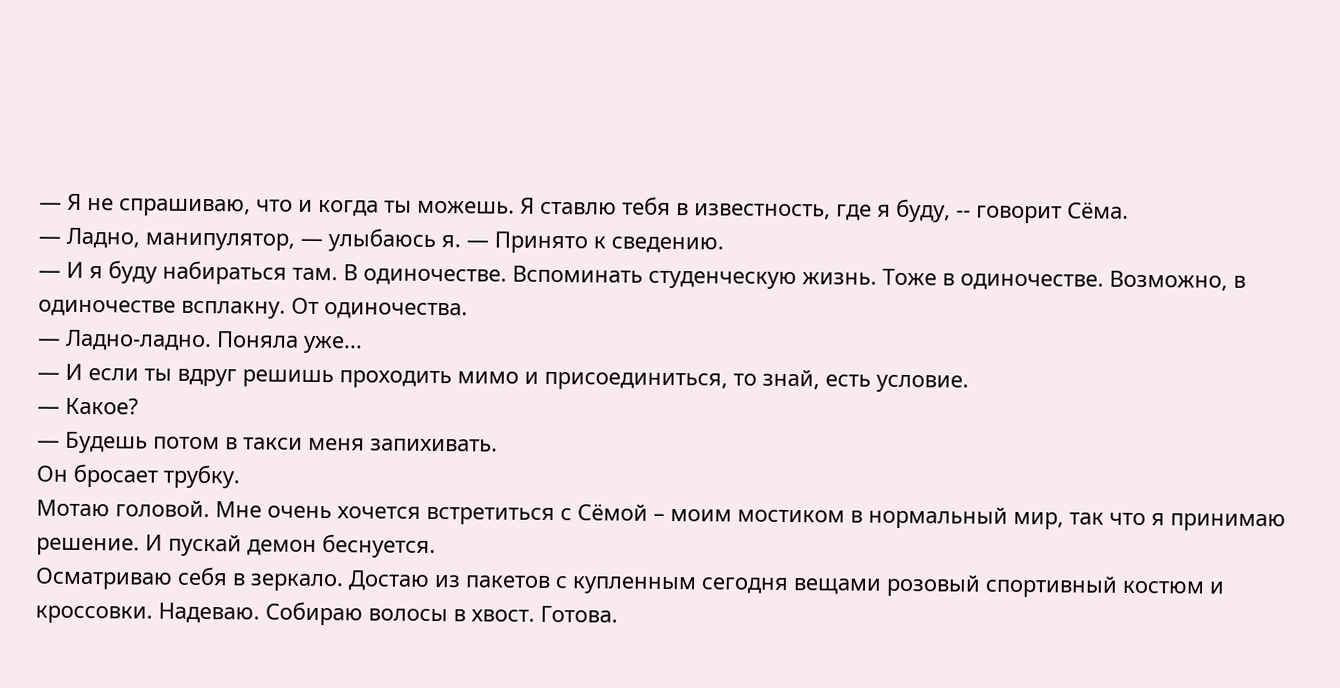— Я не спрашиваю, что и когда ты можешь. Я ставлю тебя в известность, где я буду, -- говорит Сёма.
— Ладно, манипулятор, — улыбаюсь я. — Принято к сведению.
— И я буду набираться там. В одиночестве. Вспоминать студенческую жизнь. Тоже в одиночестве. Возможно, в одиночестве всплакну. От одиночества.
— Ладно-ладно. Поняла уже...
— И если ты вдруг решишь проходить мимо и присоединиться, то знай, есть условие.
— Какое?
— Будешь потом в такси меня запихивать.
Он бросает трубку.
Мотаю головой. Мне очень хочется встретиться с Сёмой – моим мостиком в нормальный мир, так что я принимаю решение. И пускай демон беснуется.
Осматриваю себя в зеркало. Достаю из пакетов с купленным сегодня вещами розовый спортивный костюм и кроссовки. Надеваю. Собираю волосы в хвост. Готова.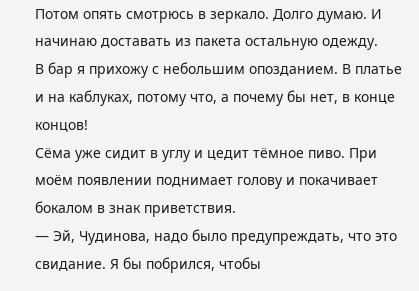Потом опять смотрюсь в зеркало. Долго думаю. И начинаю доставать из пакета остальную одежду.
В бар я прихожу с небольшим опозданием. В платье и на каблуках, потому что, а почему бы нет, в конце концов!
Сёма уже сидит в углу и цедит тёмное пиво. При моём появлении поднимает голову и покачивает бокалом в знак приветствия.
— Эй, Чудинова, надо было предупреждать, что это свидание. Я бы побрился, чтобы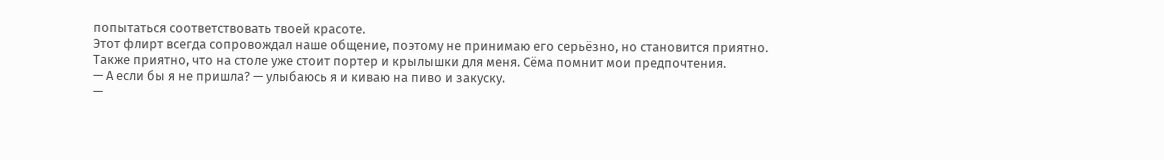попытаться соответствовать твоей красоте.
Этот флирт всегда сопровождал наше общение, поэтому не принимаю его серьёзно, но становится приятно.
Также приятно, что на столе уже стоит портер и крылышки для меня. Сёма помнит мои предпочтения.
— А если бы я не пришла? — улыбаюсь я и киваю на пиво и закуску.
—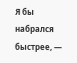Я бы набрался быстрее, —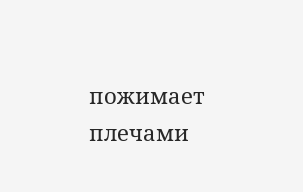пожимает плечами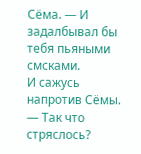Сёма. — И задалбывал бы тебя пьяными смсками.
И сажусь напротив Сёмы.
— Так что стряслось?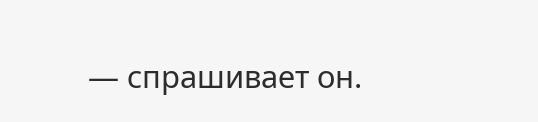— спрашивает он.